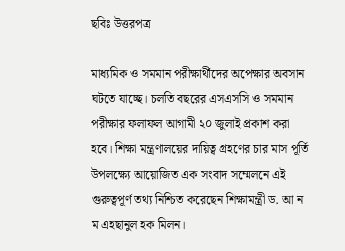ছবিঃ উত্তরপত্র

মাধ্যমিক ও সমমান পরীক্ষার্থীদের অপেক্ষার অবসান ঘটতে যাচ্ছে। চলতি বছরের এসএসসি ও সমমান পরীক্ষার ফলাফল আগামী ২০ জুলাই প্রকাশ করা হবে। শিক্ষা মন্ত্রণালয়ের দায়িত্ব গ্রহণের চার মাস পূর্তি উপলক্ষ্যে আয়োজিত এক সংবাদ সম্মেলনে এই গুরুত্বপূর্ণ তথ্য নিশ্চিত করেছেন শিক্ষামন্ত্রী ড. আ ন ম এহছানুল হক মিলন।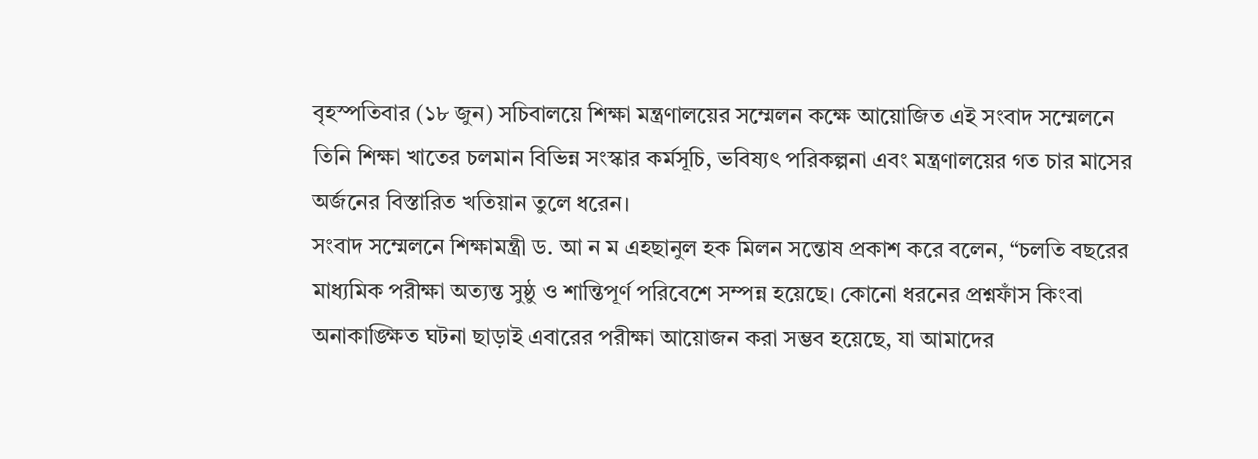বৃহস্পতিবার (১৮ জুন) সচিবালয়ে শিক্ষা মন্ত্রণালয়ের সম্মেলন কক্ষে আয়োজিত এই সংবাদ সম্মেলনে তিনি শিক্ষা খাতের চলমান বিভিন্ন সংস্কার কর্মসূচি, ভবিষ্যৎ পরিকল্পনা এবং মন্ত্রণালয়ের গত চার মাসের অর্জনের বিস্তারিত খতিয়ান তুলে ধরেন।
সংবাদ সম্মেলনে শিক্ষামন্ত্রী ড. আ ন ম এহছানুল হক মিলন সন্তোষ প্রকাশ করে বলেন, “চলতি বছরের মাধ্যমিক পরীক্ষা অত্যন্ত সুষ্ঠু ও শান্তিপূর্ণ পরিবেশে সম্পন্ন হয়েছে। কোনো ধরনের প্রশ্নফাঁস কিংবা অনাকাঙ্ক্ষিত ঘটনা ছাড়াই এবারের পরীক্ষা আয়োজন করা সম্ভব হয়েছে, যা আমাদের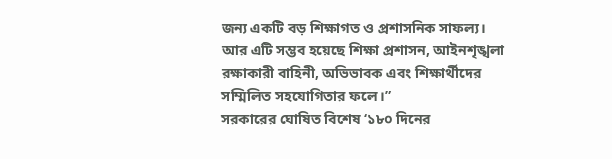জন্য একটি বড় শিক্ষাগত ও প্রশাসনিক সাফল্য। আর এটি সম্ভব হয়েছে শিক্ষা প্রশাসন, আইনশৃঙ্খলা রক্ষাকারী বাহিনী, অভিভাবক এবং শিক্ষার্থীদের সম্মিলিত সহযোগিতার ফলে।”
সরকারের ঘোষিত বিশেষ ‘১৮০ দিনের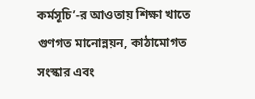কর্মসূচি’-র আওতায় শিক্ষা খাতে গুণগত মানোন্নয়ন, কাঠামোগত সংস্কার এবং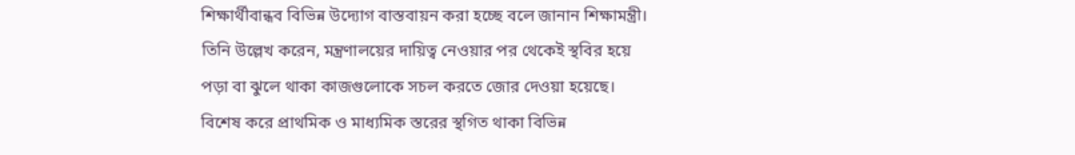শিক্ষার্থীবান্ধব বিভিন্ন উদ্যোগ বাস্তবায়ন করা হচ্ছে বলে জানান শিক্ষামন্ত্রী। তিনি উল্লেখ করেন, মন্ত্রণালয়ের দায়িত্ব নেওয়ার পর থেকেই স্থবির হয়ে পড়া বা ঝুলে থাকা কাজগুলোকে সচল করতে জোর দেওয়া হয়েছে। বিশেষ করে প্রাথমিক ও মাধ্যমিক স্তরের স্থগিত থাকা বিভিন্ন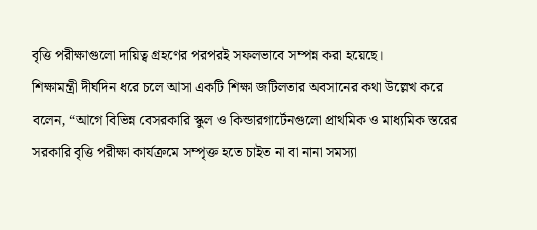বৃত্তি পরীক্ষাগুলো দায়িত্ব গ্রহণের পরপরই সফলভাবে সম্পন্ন করা হয়েছে।
শিক্ষামন্ত্রী দীর্ঘদিন ধরে চলে আসা একটি শিক্ষা জটিলতার অবসানের কথা উল্লেখ করে বলেন, “আগে বিভিন্ন বেসরকারি স্কুল ও কিন্ডারগার্টেনগুলো প্রাথমিক ও মাধ্যমিক স্তরের সরকারি বৃত্তি পরীক্ষা কার্যক্রমে সম্পৃক্ত হতে চাইত না বা নানা সমস্যা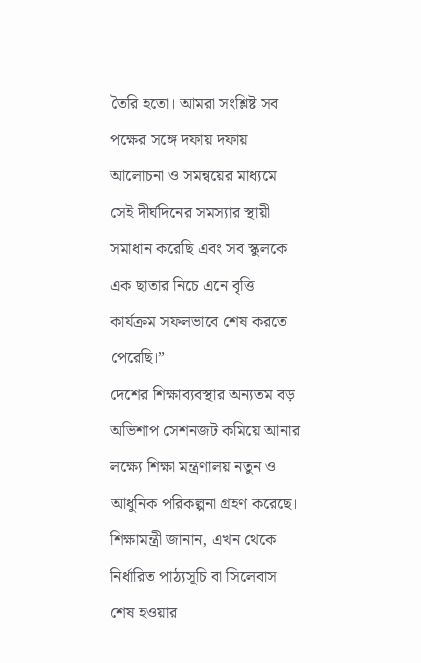তৈরি হতো। আমরা সংশ্লিষ্ট সব পক্ষের সঙ্গে দফায় দফায় আলোচনা ও সমন্বয়ের মাধ্যমে সেই দীর্ঘদিনের সমস্যার স্থায়ী সমাধান করেছি এবং সব স্কুলকে এক ছাতার নিচে এনে বৃত্তি কার্যক্রম সফলভাবে শেষ করতে পেরেছি।”
দেশের শিক্ষাব্যবস্থার অন্যতম বড় অভিশাপ সেশনজট কমিয়ে আনার লক্ষ্যে শিক্ষা মন্ত্রণালয় নতুন ও আধুনিক পরিকল্পনা গ্রহণ করেছে। শিক্ষামন্ত্রী জানান, এখন থেকে নির্ধারিত পাঠ্যসূচি বা সিলেবাস শেষ হওয়ার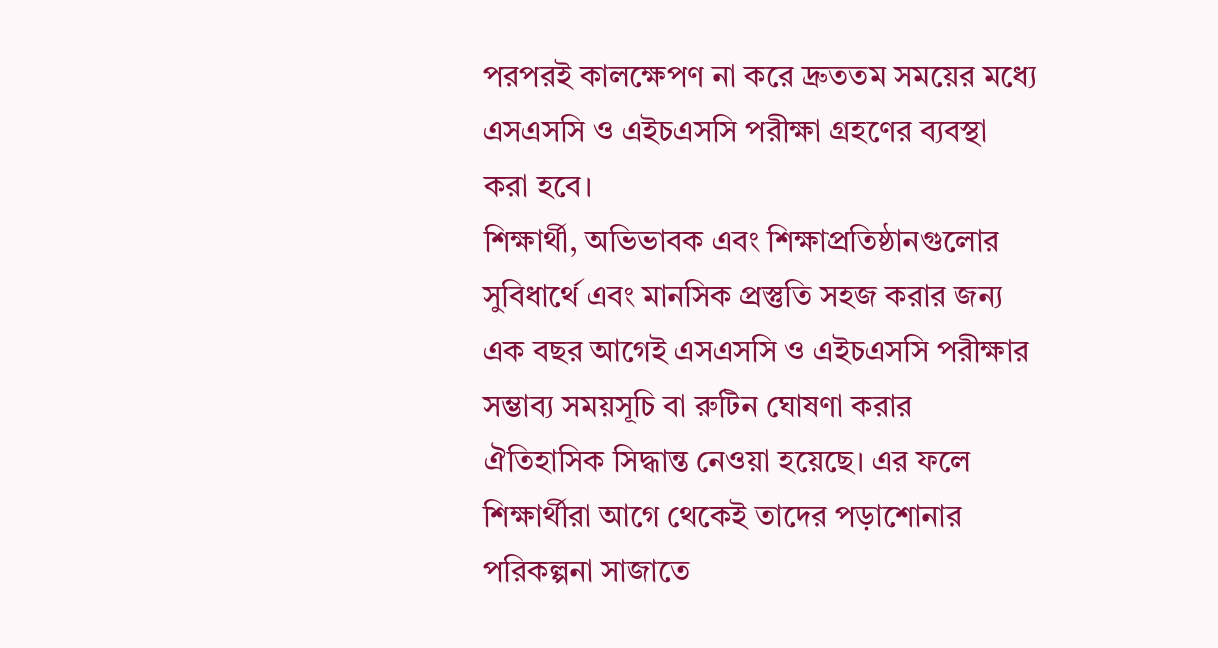পরপরই কালক্ষেপণ না করে দ্রুততম সময়ের মধ্যে এসএসসি ও এইচএসসি পরীক্ষা গ্রহণের ব্যবস্থা করা হবে।
শিক্ষার্থী, অভিভাবক এবং শিক্ষাপ্রতিষ্ঠানগুলোর সুবিধার্থে এবং মানসিক প্রস্তুতি সহজ করার জন্য এক বছর আগেই এসএসসি ও এইচএসসি পরীক্ষার সম্ভাব্য সময়সূচি বা রুটিন ঘোষণা করার ঐতিহাসিক সিদ্ধান্ত নেওয়া হয়েছে। এর ফলে শিক্ষার্থীরা আগে থেকেই তাদের পড়াশোনার পরিকল্পনা সাজাতে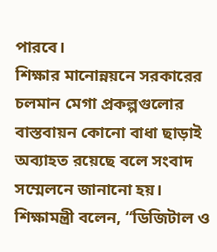পারবে।
শিক্ষার মানোন্নয়নে সরকারের চলমান মেগা প্রকল্পগুলোর বাস্তবায়ন কোনো বাধা ছাড়াই অব্যাহত রয়েছে বলে সংবাদ সম্মেলনে জানানো হয়। শিক্ষামন্ত্রী বলেন, “ডিজিটাল ও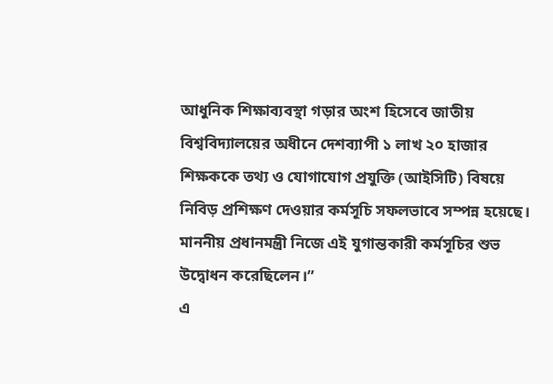আধুনিক শিক্ষাব্যবস্থা গড়ার অংশ হিসেবে জাতীয় বিশ্ববিদ্যালয়ের অধীনে দেশব্যাপী ১ লাখ ২০ হাজার শিক্ষককে তথ্য ও যোগাযোগ প্রযুক্তি (আইসিটি) বিষয়ে নিবিড় প্রশিক্ষণ দেওয়ার কর্মসূচি সফলভাবে সম্পন্ন হয়েছে। মাননীয় প্রধানমন্ত্রী নিজে এই যুগান্তকারী কর্মসূচির শুভ উদ্বোধন করেছিলেন।”
এ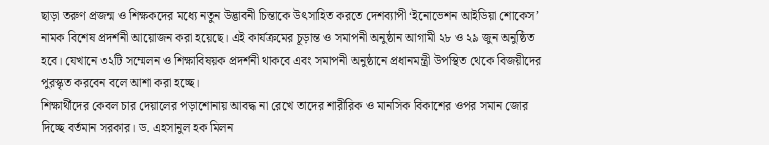ছাড়া তরুণ প্রজন্ম ও শিক্ষকদের মধ্যে নতুন উদ্ভাবনী চিন্তাকে উৎসাহিত করতে দেশব্যাপী ‘ইনোভেশন আইডিয়া শোকেস’ নামক বিশেষ প্রদর্শনী আয়োজন করা হয়েছে। এই কার্যক্রমের চূড়ান্ত ও সমাপনী অনুষ্ঠান আগামী ২৮ ও ২৯ জুন অনুষ্ঠিত হবে। যেখানে ৩২টি সম্মেলন ও শিক্ষাবিষয়ক প্রদর্শনী থাকবে এবং সমাপনী অনুষ্ঠানে প্রধানমন্ত্রী উপস্থিত থেকে বিজয়ীদের পুরস্কৃত করবেন বলে আশা করা হচ্ছে।
শিক্ষার্থীদের কেবল চার দেয়ালের পড়াশোনায় আবদ্ধ না রেখে তাদের শারীরিক ও মানসিক বিকাশের ওপর সমান জোর দিচ্ছে বর্তমান সরকার। ড. এহসানুল হক মিলন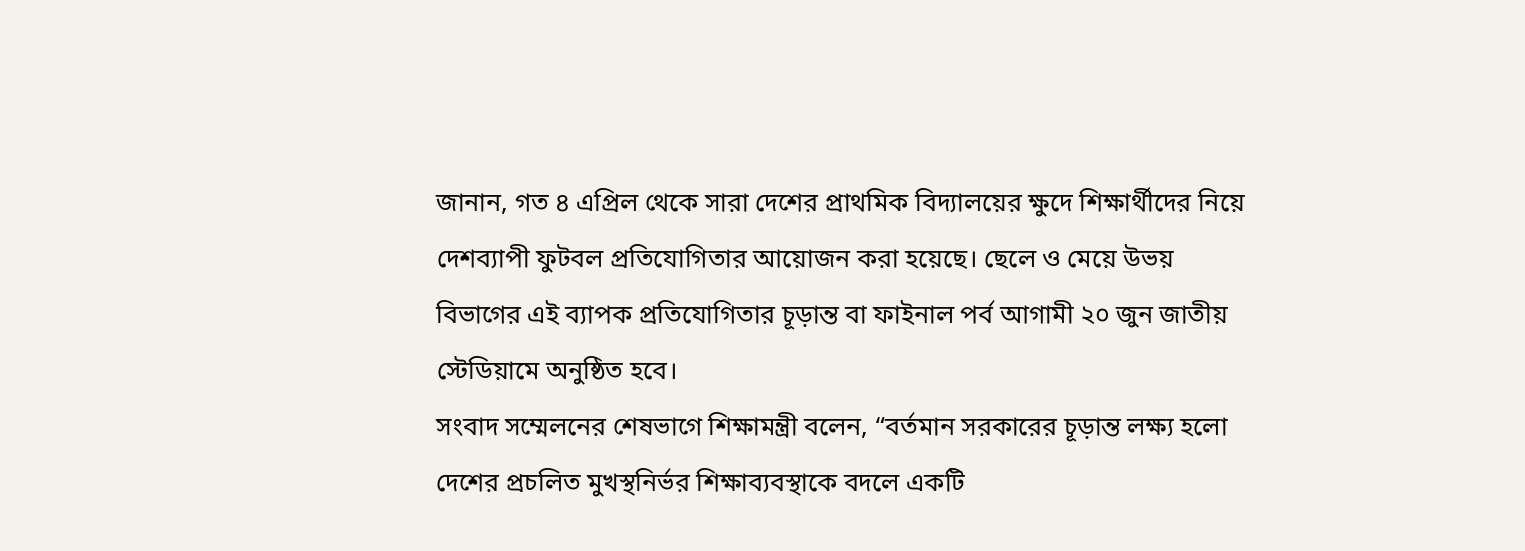জানান, গত ৪ এপ্রিল থেকে সারা দেশের প্রাথমিক বিদ্যালয়ের ক্ষুদে শিক্ষার্থীদের নিয়ে দেশব্যাপী ফুটবল প্রতিযোগিতার আয়োজন করা হয়েছে। ছেলে ও মেয়ে উভয় বিভাগের এই ব্যাপক প্রতিযোগিতার চূড়ান্ত বা ফাইনাল পর্ব আগামী ২০ জুন জাতীয় স্টেডিয়ামে অনুষ্ঠিত হবে।
সংবাদ সম্মেলনের শেষভাগে শিক্ষামন্ত্রী বলেন, “বর্তমান সরকারের চূড়ান্ত লক্ষ্য হলো দেশের প্রচলিত মুখস্থনির্ভর শিক্ষাব্যবস্থাকে বদলে একটি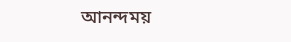আনন্দময়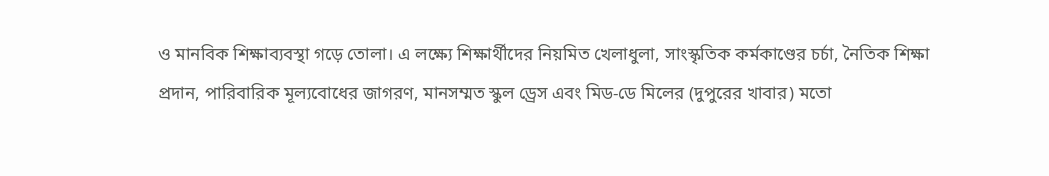ও মানবিক শিক্ষাব্যবস্থা গড়ে তোলা। এ লক্ষ্যে শিক্ষার্থীদের নিয়মিত খেলাধুলা, সাংস্কৃতিক কর্মকাণ্ডের চর্চা, নৈতিক শিক্ষা প্রদান, পারিবারিক মূল্যবোধের জাগরণ, মানসম্মত স্কুল ড্রেস এবং মিড-ডে মিলের (দুপুরের খাবার) মতো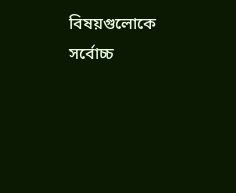বিষয়গুলোকে সর্বোচ্চ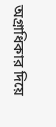অগ্রাধিকার দিয়ে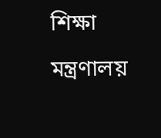শিক্ষা মন্ত্রণালয়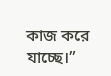কাজ করে যাচ্ছে।”